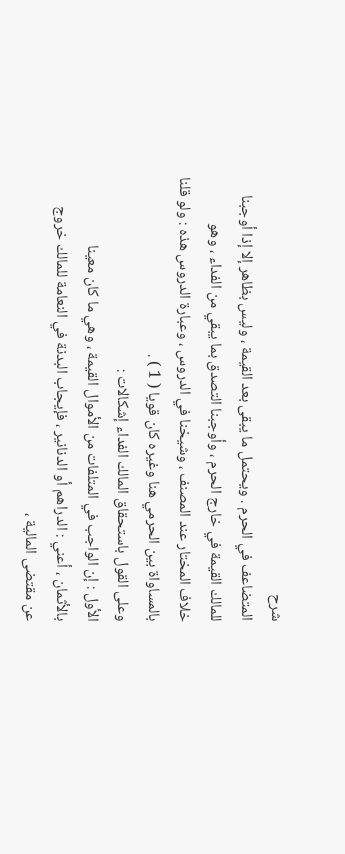شرح
المتضاعف في الحرم . ويحتمل ما يبقى بعد القيمة ، وليس بظاهر إلا إذا أوجبنا
للمالك القيمة في خارج الحرم ، وأوجبنا التصدق بما يبقي من الفداء ، وهو
خلاف المختار عند المصنف ، وشيخنا في الدروس ، وعبارة الدروس هذه : ولو قلنا
بالمساواة بين الحرمي هنا وغيره كان قويا ( 1 ) .
وعلى القول باستحقاق المالك الفداء إشكالات :
الأول : إن الواجب في المتلفات من الأموال القيمة ، وهي ما كان معينا
بالأثمان ، أعني : الدراهم أو الدنانير ، فإيجاب البدنة في النعامة للمالك خروج
عن مقتضى المالية ،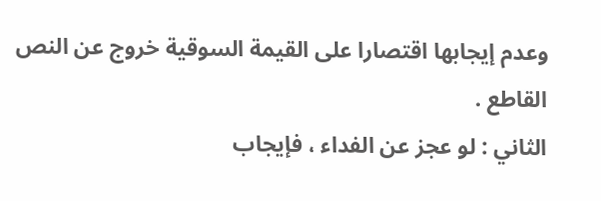وعدم إيجابها اقتصارا على القيمة السوقية خروج عن النص
القاطع .
الثاني : لو عجز عن الفداء ، فإيجاب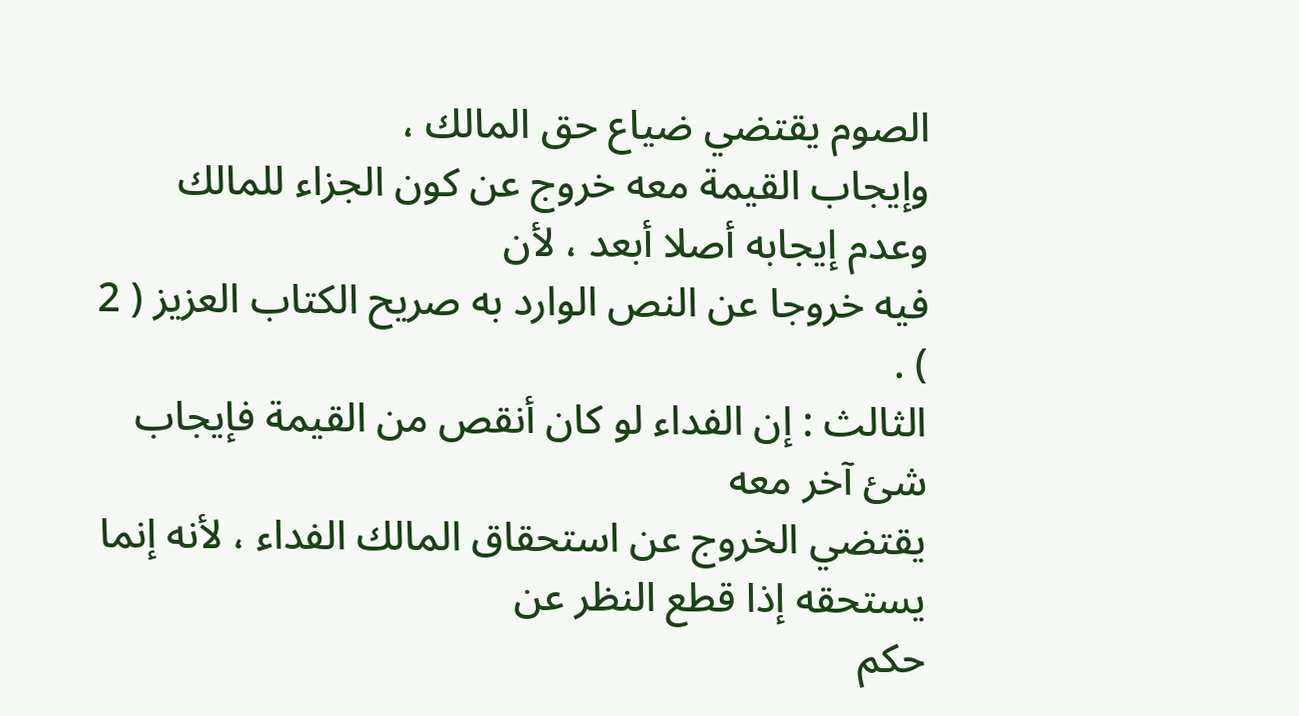الصوم يقتضي ضياع حق المالك ،
وإيجاب القيمة معه خروج عن كون الجزاء للمالك وعدم إيجابه أصلا أبعد ، لأن
فيه خروجا عن النص الوارد به صريح الكتاب العزيز ( 2 ) .
الثالث : إن الفداء لو كان أنقص من القيمة فإيجاب شئ آخر معه
يقتضي الخروج عن استحقاق المالك الفداء ، لأنه إنما يستحقه إذا قطع النظر عن
حكم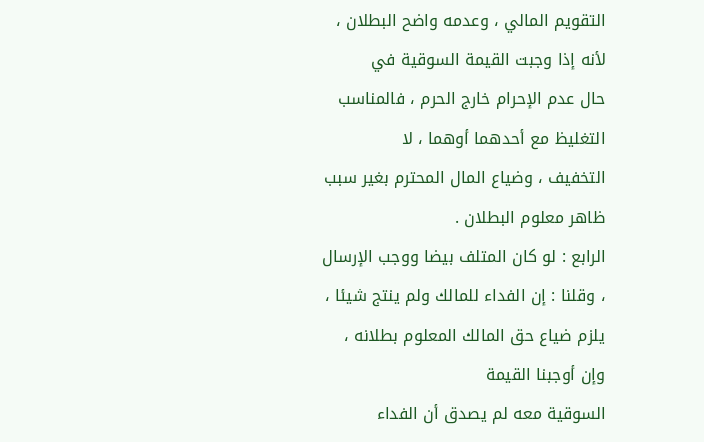التقويم المالي ، وعدمه واضح البطلان ، لأنه إذا وجبت القيمة السوقية في
حال عدم الإحرام خارج الحرم ، فالمناسب التغليظ مع أحدهما أوهما ، لا
التخفيف ، وضياع المال المحترم بغير سبب ظاهر معلوم البطلان .
الرابع : لو كان المتلف بيضا ووجب الإرسال ، وقلنا : إن الفداء للمالك ولم ينتج شيئا ، يلزم ضياع حق المالك المعلوم بطلانه ، وإن أوجبنا القيمة
السوقية معه لم يصدق أن الفداء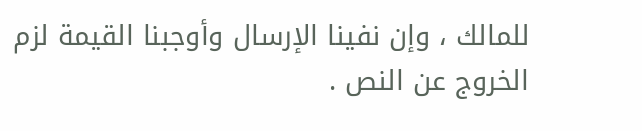للمالك ، وإن نفينا الإرسال وأوجبنا القيمة لزم
الخروج عن النص .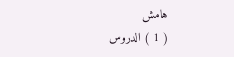هامش
( 1 ) الدروس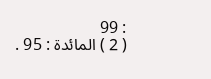: 99
( 2 ) المائدة : 95 .